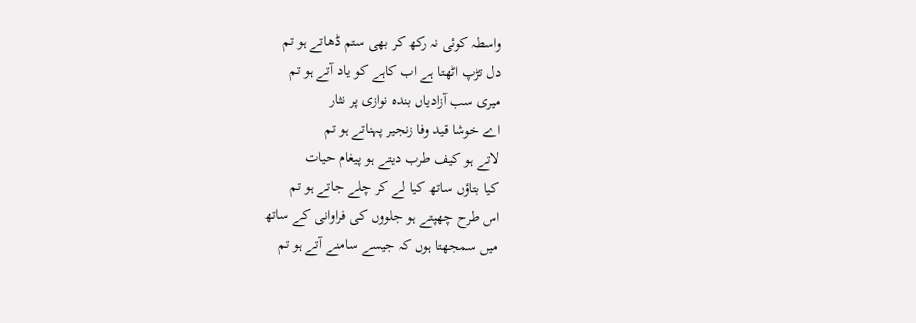واسطہ کوئی نہ رکھ کر بھی ستم ڈھاتے ہو تم
دل تڑپ اٹھتا ہے اب کاہے کو یاد آتے ہو تم
میری سب آزادیاں بندہ نوازی پر نثار
اے خوشا قید وفا زنجیر پہناتے ہو تم
لاتے ہو کیف طرب دیتے ہو پیغام حیات
کیا بتاؤں ساتھ کیا لے کر چلے جاتے ہو تم
اس طرح چھپتے ہو جلووں کی فراوانی کے ساتھ
میں سمجھتا ہوں کہ جیسے سامنے آتے ہو تم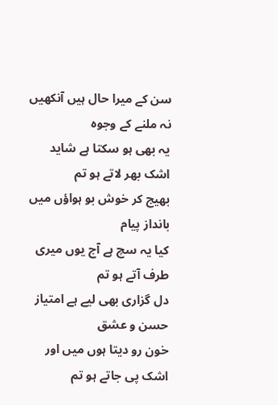سن کے میرا حال ہیں آنکھیں نہ ملنے کے وجوہ
یہ بھی ہو سکتا ہے شاید اشک بھر لاتے ہو تم
بھیج کر خوش بو ہواؤں میں بانداز پیام
کیا یہ سچ ہے آج یوں میری طرف آتے ہو تم
دل گزاری بھی لیے ہے امتیاز حسن و عشق
خون رو دیتا ہوں میں اور اشک پی جاتے ہو تم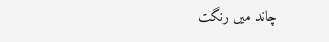چاند میں رنگت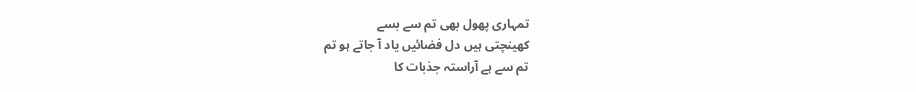تمہاری پھول بھی تم سے بسے
کھینچتی ہیں دل فضائیں یاد آ جاتے ہو تم
تم سے ہے آراستہ جذبات کا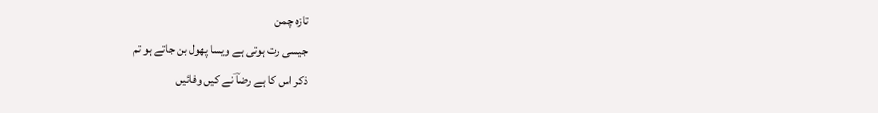تازہ چمن
جیسی رت ہوتی ہے ویسا پھول بن جاتے ہو تم
ذکر اس کا ہے رضاؔ نے کیں وفائیں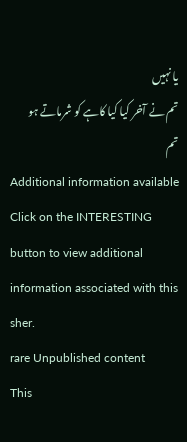یا نہیں
تم نے آخر کیا کیا کاہے کو شرماتے ہو تم
Additional information available
Click on the INTERESTING button to view additional information associated with this sher.
rare Unpublished content
This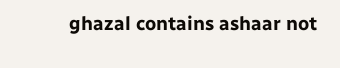ghazal contains ashaar not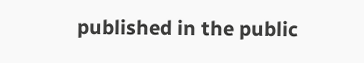published in the public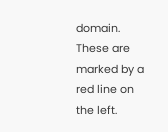domain. These are marked by a red line on the left.